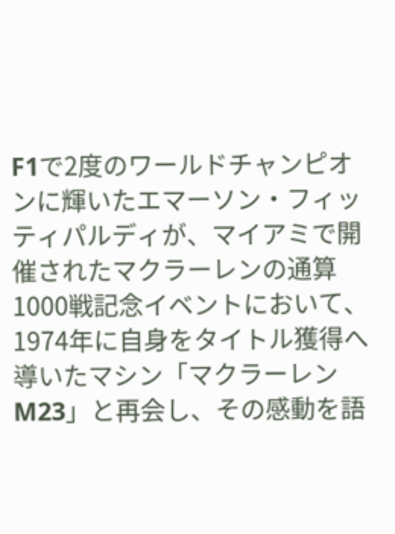F1で2度のワールドチャンピオンに輝いたエマーソン・フィッティパルディが、マイアミで開催されたマクラーレンの通算1000戦記念イベントにおいて、1974年に自身をタイトル獲得へ導いたマシン「マクラーレンM23」と再会し、その感動を語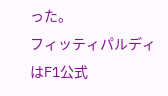った。
フィッティパルディはF1公式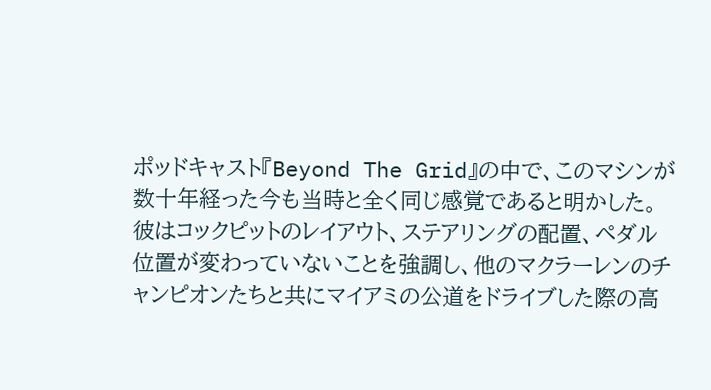ポッドキャスト『Beyond The Grid』の中で、このマシンが数十年経った今も当時と全く同じ感覚であると明かした。彼はコックピットのレイアウト、ステアリングの配置、ペダル位置が変わっていないことを強調し、他のマクラーレンのチャンピオンたちと共にマイアミの公道をドライブした際の高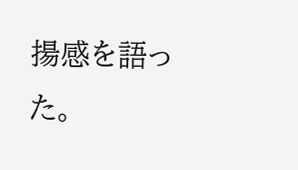揚感を語った。